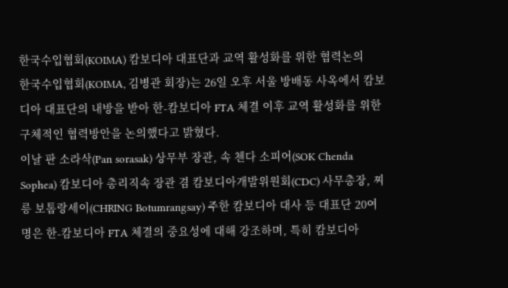한국수입협회(KOIMA) 캄보디아 대표단과 교역 활성화를 위한 협력논의
한국수입협회(KOIMA, 김병관 회장)는 26일 오후 서울 방배동 사옥에서 캄보디아 대표단의 내방을 받아 한-캄보디아 FTA 체결 이후 교역 활성화를 위한 구체적인 협력방안을 논의했다고 밝혔다.
이날 판 소라삭(Pan sorasak) 상무부 장관, 속 첸다 소피어(SOK Chenda Sophea) 캄보디아 총리직속 장관 겸 캄보디아개발위원회(CDC) 사무총장, 찌릉 보톰랑세이(CHRING Botumrangsay) 주한 캄보디아 대사 등 대표단 20여 명은 한-캄보디아 FTA 체결의 중요성에 대해 강조하며, 특히 캄보디아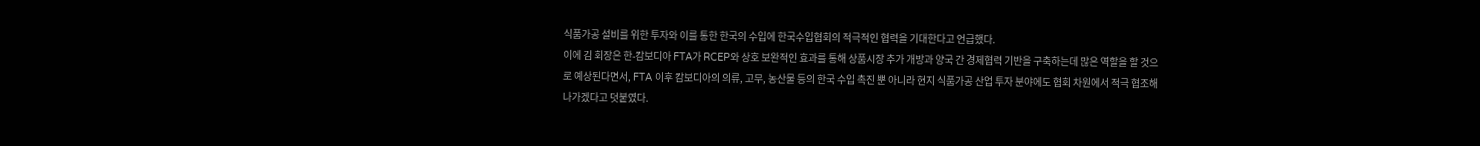식품가공 설비를 위한 투자와 이를 통한 한국의 수입에 한국수입협회의 적극적인 협력을 기대한다고 언급했다.
이에 김 회장은 한-캄보디아 FTA가 RCEP와 상호 보완적인 효과를 통해 상품시장 추가 개방과 양국 간 경제협력 기반을 구축하는데 많은 역할을 할 것으로 예상된다면서, FTA 이후 캄보디아의 의류, 고무, 농산물 등의 한국 수입 촉진 뿐 아니라 현지 식품가공 산업 투자 분야에도 협회 차원에서 적극 협조해 나가겠다고 덧붙였다.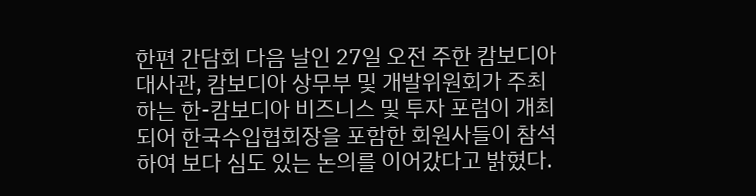한편 간담회 다음 날인 27일 오전 주한 캄보디아 대사관, 캄보디아 상무부 및 개발위원회가 주최하는 한-캄보디아 비즈니스 및 투자 포럼이 개최되어 한국수입협회장을 포함한 회원사들이 참석하여 보다 심도 있는 논의를 이어갔다고 밝혔다.